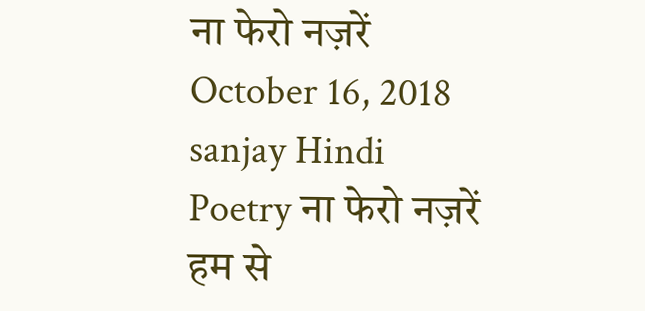ना फेरो नज़रें October 16, 2018 sanjay Hindi Poetry ना फेरो नज़रें हम से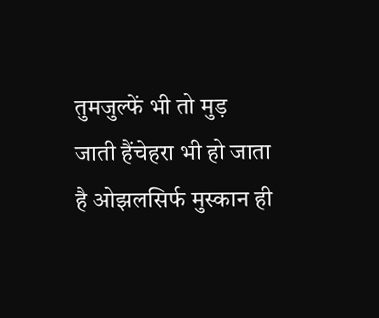तुमजुल्फें भी तो मुड़ जाती हैंचेहरा भी हो जाता है ओझलसिर्फ मुस्कान ही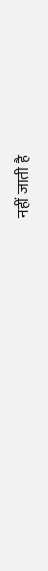नहीं जाती है